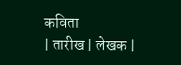कविता
| तारीख | लेखक |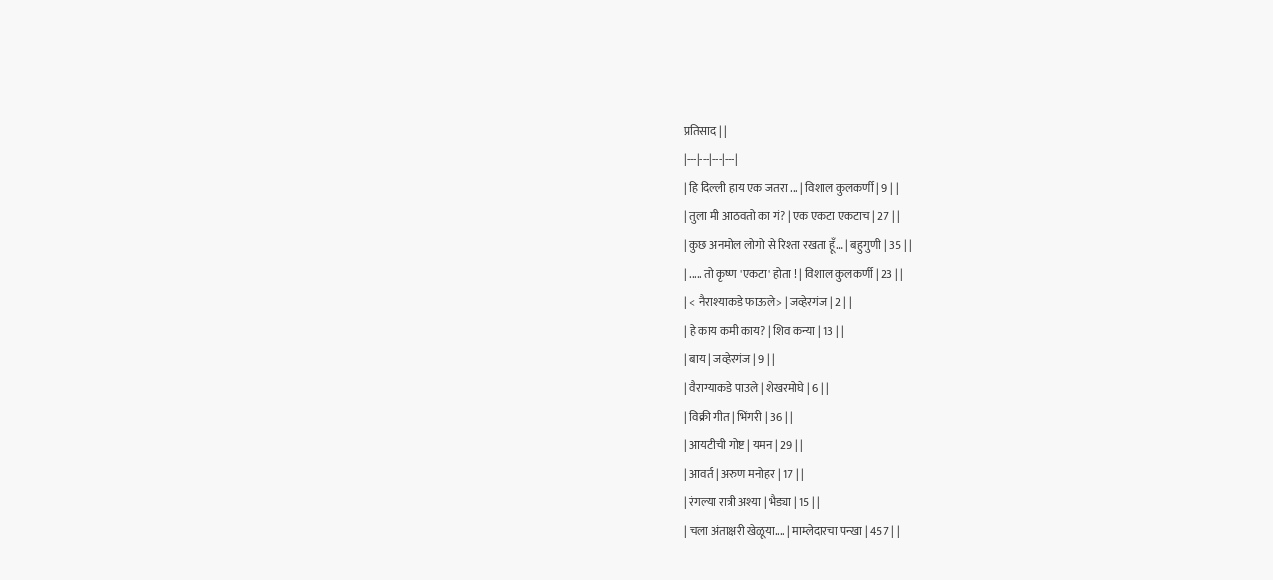प्रतिसाद | |
|---|---|---|---|
| हि दिल्ली हाय एक जतरा ... | विशाल कुलकर्णी | 9 | |
| तुला मी आठवतो का गं? | एक एकटा एकटाच | 27 | |
| कुछ अनमोल लोगो से रिश्ता रखता हूँ… | बहुगुणी | 35 | |
| ..... तो कृष्ण 'एकटा' होता ! | विशाल कुलकर्णी | 23 | |
| < नैराश्याकडे फाऊले> | जव्हेरगंज | 2 | |
| हे काय कमी काय? | शिव कन्या | 13 | |
| बाय | जव्हेरगंज | 9 | |
| वैराग्याकडे पाउले | शेखरमोघे | 6 | |
| विक्री गीत | भिंगरी | 36 | |
| आयटीची गोष्ट | यमन | 29 | |
| आवर्त | अरुण मनोहर | 17 | |
| रंगल्या रात्री अश्या | भैड्या | 15 | |
| चला अंताक्षरी खेळूया.... | माम्लेदारचा पन्खा | 457 | |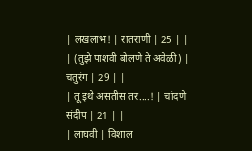| लखलाभ! | रातराणी | 25 | |
| (तुझे पाशवी बोलणे ते अवेळी) | चतुरंग | 29 | |
| तू इथे असतीस तर....! | चांदणे संदीप | 21 | |
| लाघवी | विशाल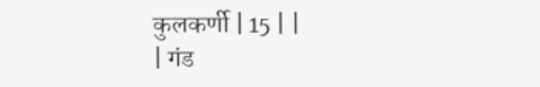कुलकर्णी | 15 | |
| गंड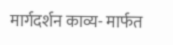मार्गदर्शन काव्य- मार्फत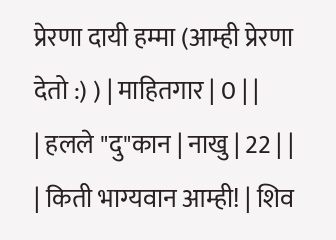प्रेरणा दायी हम्मा (आम्ही प्रेरणा देतो :) ) | माहितगार | 0 | |
| हलले "दु"कान | नाखु | 22 | |
| किती भाग्यवान आम्ही! | शिव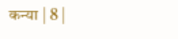कन्या | 8 |